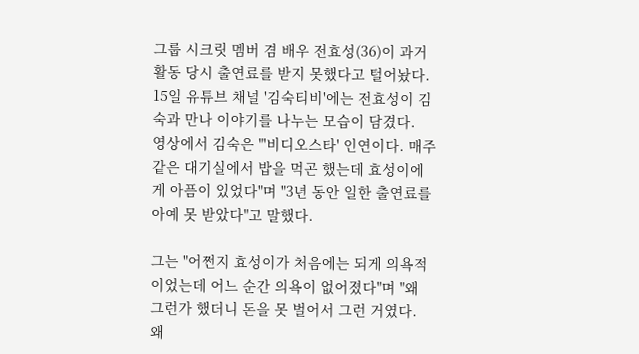그룹 시크릿 멤버 겸 배우 전효성(36)이 과거 활동 당시 출연료를 받지 못했다고 털어놨다.
15일 유튜브 채널 '김숙티비'에는 전효성이 김숙과 만나 이야기를 나누는 모습이 담겼다.
영상에서 김숙은 "'비디오스타' 인연이다. 매주 같은 대기실에서 밥을 먹곤 했는데 효성이에게 아픔이 있었다"며 "3년 동안 일한 출연료를 아예 못 받았다"고 말했다.

그는 "어쩐지 효성이가 처음에는 되게 의욕적이었는데 어느 순간 의욕이 없어졌다"며 "왜 그런가 했더니 돈을 못 벌어서 그런 거였다. 왜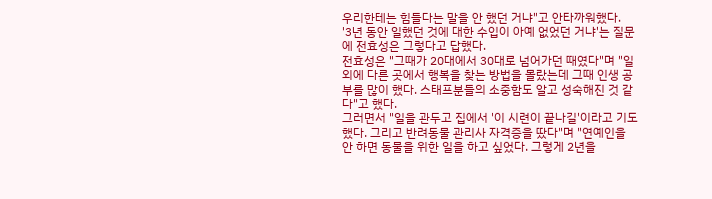우리한테는 힘들다는 말을 안 했던 거냐"고 안타까워했다.
'3년 동안 일했던 것에 대한 수입이 아예 없었던 거냐'는 질문에 전효성은 그렇다고 답했다.
전효성은 "그때가 20대에서 30대로 넘어가던 때였다"며 "일 외에 다른 곳에서 행복을 찾는 방법을 몰랐는데 그때 인생 공부를 많이 했다. 스태프분들의 소중함도 알고 성숙해진 것 같다"고 했다.
그러면서 "일을 관두고 집에서 '이 시련이 끝나길'이라고 기도했다. 그리고 반려동물 관리사 자격증을 땄다"며 "연예인을 안 하면 동물을 위한 일을 하고 싶었다. 그렇게 2년을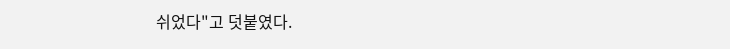쉬었다"고 덧붙였다.